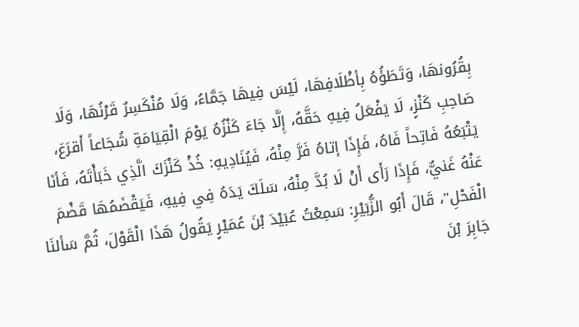بِقُرُونهَا، وَتَطَؤُهُ بِأظْلَافِهَا، لَيْسَ فِيهَا جَمَّاءُ، وَلَا مُنْكَسِرٌ قَرْنُهَا، وَلَا صَاحِبِ كَنْزٍ، لَا يَفْعَلُ فِيهِ حَقَّهُ، إِلَّا جَاءَ كَنْزُهُ يَوْمَ الْقِيَامَةِ شُجَاعاً أَقرَعَ، يَتْبَعُهُ فَاتِحاً فَاهُ، فَإِذَا إتاهُ فَرَّ مِنْهُ، فَيُنَادِيهِ: خُذْ كَنْزَكَ الَّذِي خَبَأْتَهُ، فَأنَا عَنْهُ غَنيٌّ، فَإِذَا رَأَى أَنْ لَا بُدَّ مِنْهُ، سَلَكَ يَدَهُ فِي فِيهِ، فَيَقْضَمُهَا قَضْمَ الْفَحْلِ"، قَالَ أَبُو الزُّبَيْرِ: سَمِعْتُ عُبَيْدَ بْنَ عُمَيْرٍ يَقُولُ هَذَا الْقَوْلَ، ثُمَّ سَألنَا جَابِرَ بْنَ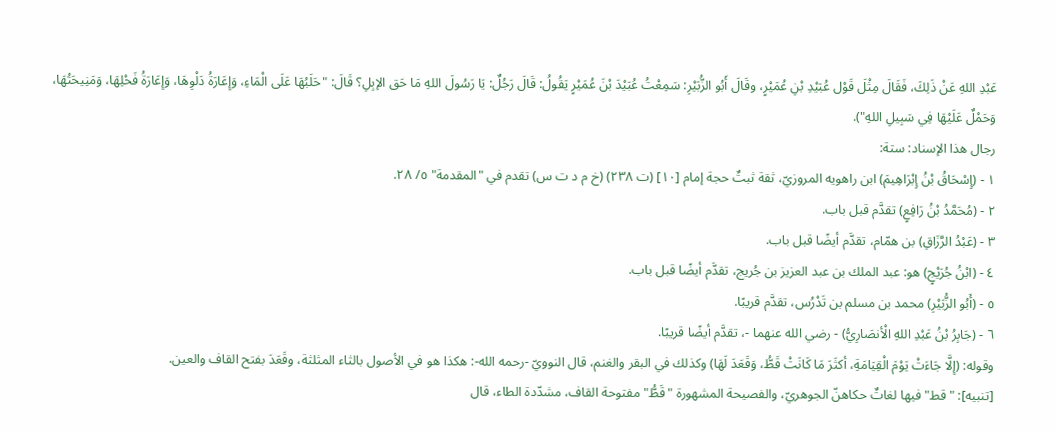عَبْدِ اللهِ عَنْ ذَلِكَ، فَقَالَ مِثْلَ قَوْل عُبَيْدِ بْنِ عُمَيْرٍ، وقَالَ أَبُو الزُّبَيْرِ: سَمِعْتُ عُبَيْدَ بْنَ عُمَيْرٍ يَقُولُ: قَالَ رَجُلٌ: يَا رَسُولَ اللهِ مَا حَق الإبِلِ؟ قَالَ: "حَلَبُهَا عَلَى الْمَاءِ، وَإِعَارَةُ دَلْوِهَا، وَإِعَارَةُ فَحْلِهَا، وَمَنِيحَتُهَا، وَحَمْلٌ عَلَيْهَا فِي سَبِيلِ اللهِ").
رجال هذا الإسناد: ستة:
١ - (إِسْحَاقُ بْنُ إِبْرَاهِيمَ) ابن راهويه المروزيّ، ثقة ثبتٌ حجة إمام [١٠] (ت ٢٣٨) (خ م د ت س) تقدم في "المقدمة" ٥/ ٢٨.
٢ - (مُحَمَّدُ بْنُ رَافِعٍ) تقدَّم قبل باب.
٣ - (عَبْدُ الرَّزَاقِ) بن همّام، تقدَّم أيضًا قبل باب.
٤ - (ابْنُ جُرَيْجٍ) هو: عبد الملك بن عبد العزيز بن جُريج، تقدَّم أيضًا قبل باب.
٥ - (أَبُو الزُّبَيْرِ) محمد بن مسلم بن تَدْرُس، تقدَّم قريبًا.
٦ - (جَابِرُ بْنُ عَبْدِ اللهِ الْأنصَارِيُّ) - رضي الله عنهما -، تقدَّم أيضًا قريبًا.
وقوله: (إِلَّا جَاءَتْ يَوْمَ الْقِيَامَةِ، أكثَرَ مَا كَانَتْ قَطُّ، وَقَعَدَ لَهَا) وكذلك في البقر والغنم، قال النوويّ -رحمه الله-: هكذا هو في الأصول بالثاء المثلثة، وقَعَدَ بفتح القاف والعين.
[تنبيه]: "قط" فيها لغاتٌ حكاهنّ الجوهريّ، والفصيحة المشهورة "قَطُّ" مفتوحة القاف، مشدّدة الطاء، قال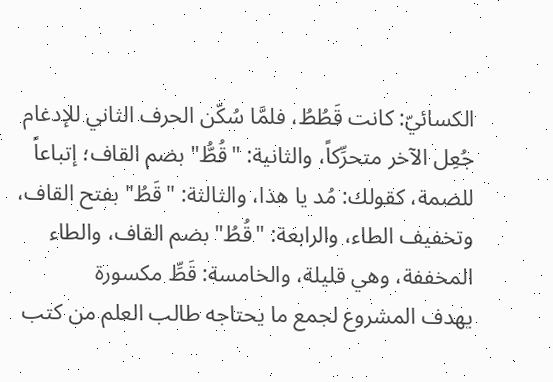الكسائيّ: كانت قَطُطُ، فلمَّا سُكّن الحرف الثاني للإدغام جُعِل الآخر متحرِّكاً، والثانية: "قُطُّ" بضم القاف؛ إتباعاً للضمة، كقولك: مُد يا هذا، والثالثة: "قَطُ" بفتح القاف، وتخفيف الطاء، والرابعة: "قُطُ" بضم القاف، والطاء المخففة، وهي قليلة، والخامسة: قَطِّ مكسورة
يهدف المشروع لجمع ما يحتاجه طالب العلم من كتب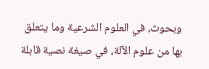وبحوث، في العلوم الشرعية وما يتعلق بها من علوم الآلة، في صيغة نصية قابلة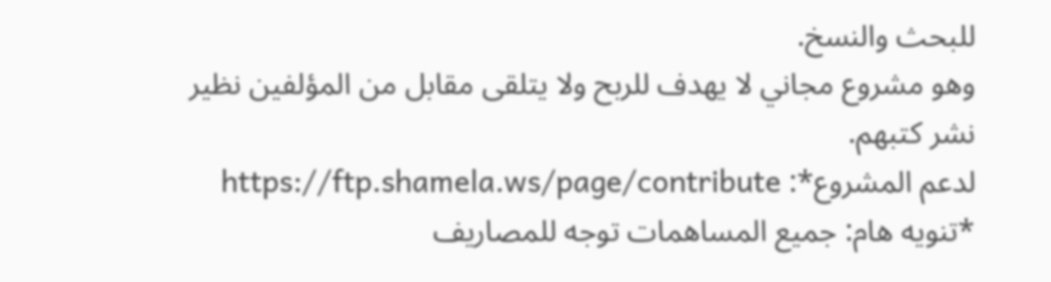للبحث والنسخ.
وهو مشروع مجاني لا يهدف للربح ولا يتلقى مقابل من المؤلفين نظير نشر كتبهم.
لدعم المشروع*: https://ftp.shamela.ws/page/contribute
*تنويه هام: جميع المساهمات توجه للمصاريف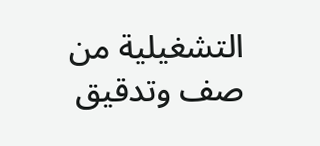التشغيلية من صف وتدقيق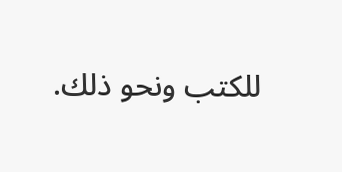للكتب ونحو ذلك.